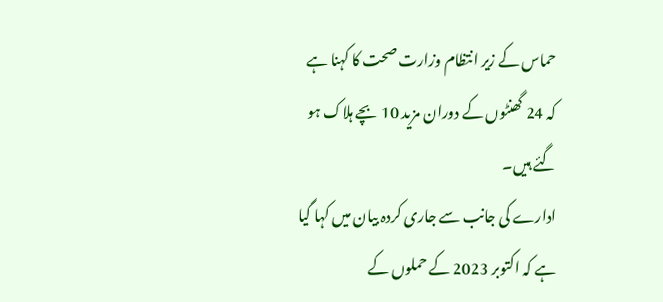حماس کے زیر انتظام وزارت صحت کا کہنا ہے کہ 24 گھنٹوں کے دوران مزید 10 بچے ہلاک ہو گئے ہیں۔
ادارے کی جانب سے جاری کردہ بیان میں کہا گیا ہے کہ اکتوبر 2023 کے حملوں کے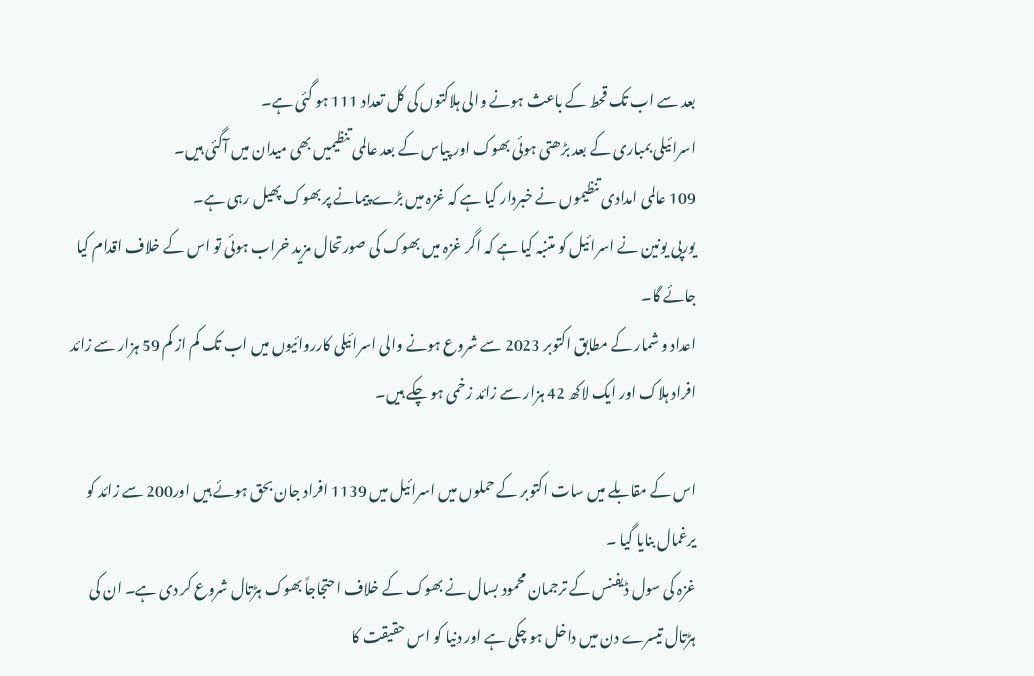بعد سے اب تک قحط کے باعث ہونے والی ہلاکتوں کی کل تعداد 111 ہو گئی ہے۔
اسرائیلی بمباری کے بعد بڑھتی ہوئی بھوک اور پیاس کے بعد عالمی تنظیمیں بھی میدان میں آگئی ہیں۔
109 عالمی امدادی تنظیموں نے خبردار کیا ہے کہ غزہ میں بڑے پیمانے پر بھوک پھیل رہی ہے۔
یورپی یونین نے اسرائیل کو متنبہ کیا ہے کہ اگر غزہ میں بھوک کی صورتحال مزید خراب ہوئی تو اس کے خلاف اقدام کیا جائے گا۔
اعداد و شمار کے مطابق اکتوبر 2023 سے شروع ہونے والی اسرائیلی کارروائیوں میں اب تک کم از کم 59 ہزار سے زائد افراد ہلاک اور ایک لاکھ 42 ہزار سے زائد زخمی ہو چکے ہیں۔

اس کے مقابلے میں سات اکتوبر کے حملوں میں اسرائیل میں 1139 افراد جان بحق ہوئے ہیں اور200 سے زائد کو یرغمال بنایا گیا ۔
غزہ کی سول ڈیفنس کے ترجمان محمود بسال نے بھوک کے خلاف احتجاجاً بھوک ہڑتال شروع کر دی ہے۔ ان کی ہڑتال تیسرے دن میں داخل ہو چکی ہے اور دنیا کو اس حقیقت کا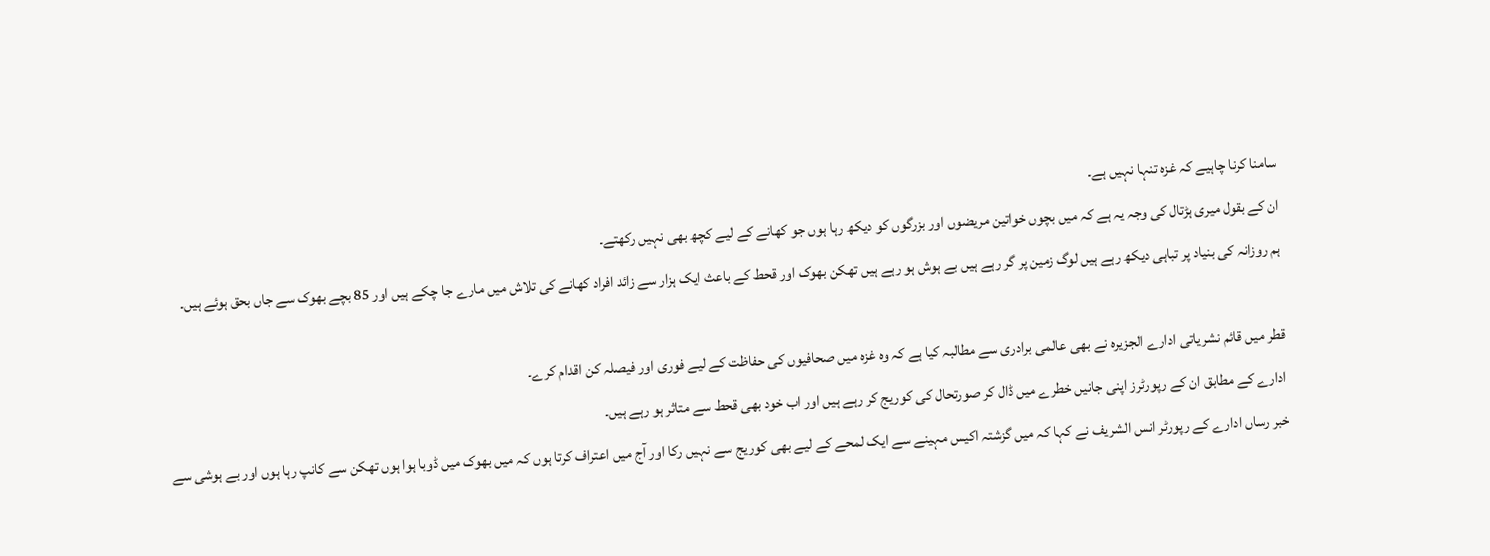سامنا کرنا چاہیے کہ غزہ تنہا نہیں ہے۔
ان کے بقول میری ہڑتال کی وجہ یہ ہے کہ میں بچوں خواتین مریضوں اور بزرگوں کو دیکھ رہا ہوں جو کھانے کے لیے کچھ بھی نہیں رکھتے۔
ہم روزانہ کی بنیاد پر تباہی دیکھ رہے ہیں لوگ زمین پر گر رہے ہیں بے ہوش ہو رہے ہیں تھکن بھوک اور قحط کے باعث ایک ہزار سے زائد افراد کھانے کی تلاش میں مارے جا چکے ہیں اور 85 بچے بھوک سے جاں بحق ہوئے ہیں۔

قطر میں قائم نشریاتی ادارے الجزیرہ نے بھی عالمی برادری سے مطالبہ کیا ہے کہ وہ غزہ میں صحافیوں کی حفاظت کے لیے فوری اور فیصلہ کن اقدام کرے۔
ادارے کے مطابق ان کے رپورٹرز اپنی جانیں خطرے میں ڈال کر صورتحال کی کوریج کر رہے ہیں اور اب خود بھی قحط سے متاثر ہو رہے ہیں۔
خبر رساں ادارے کے رپورٹر انس الشریف نے کہا کہ میں گزشتہ اکیس مہینے سے ایک لمحے کے لیے بھی کوریج سے نہیں رکا اور آج میں اعتراف کرتا ہوں کہ میں بھوک میں ڈوبا ہوا ہوں تھکن سے کانپ رہا ہوں اور بے ہوشی سے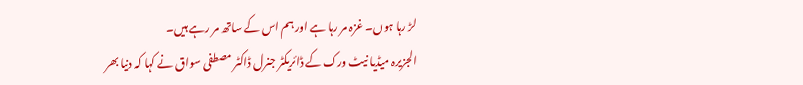لڑ رہا ہوں۔ غزہ مر رہا ہے اور ہم اس کے ساتھ مر رہے ہیں۔
الجزیرہ میڈیا نیٹ ورک کے ڈائریکٹر جنرل ڈاکٹر مصطفی سواق نے کہا کہ دنیا بھر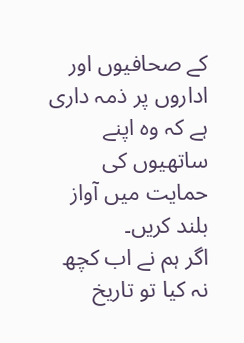کے صحافیوں اور اداروں پر ذمہ داری ہے کہ وہ اپنے ساتھیوں کی حمایت میں آواز بلند کریں۔
اگر ہم نے اب کچھ نہ کیا تو تاریخ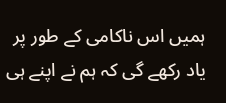ہمیں اس ناکامی کے طور پر یاد رکھے گی کہ ہم نے اپنے ہی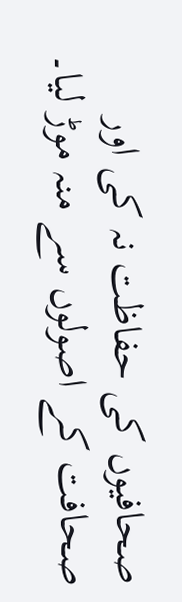صحافیوں کی حفاظت نہ کی اور صحافت کے اصولوں سے منہ موڑ لیا۔